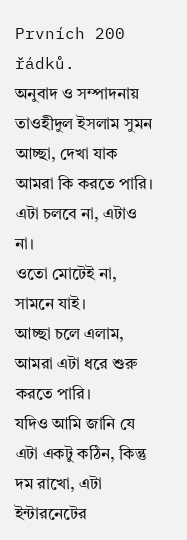Prvních 200 řádků.
অনুবাদ ও সম্পাদনায় তাওহীদুল ইসলাম সুমন
আচ্ছা, দেখা যাক আমরা কি করতে পারি।
এটা চলবে না, এটাও না।
ওতো মোটেই না, সামনে যাই।
আচ্ছা চলে এলাম, আমরা এটা ধরে শুরু করতে পারি।
যদিও আমি জানি যে এটা একটু কঠিন, কিন্তু দম রাখো, এটা ইন্টারনেটের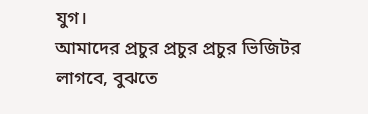যুগ।
আমাদের প্রচুর প্রচুর প্রচুর ভিজিটর লাগবে, বুঝতে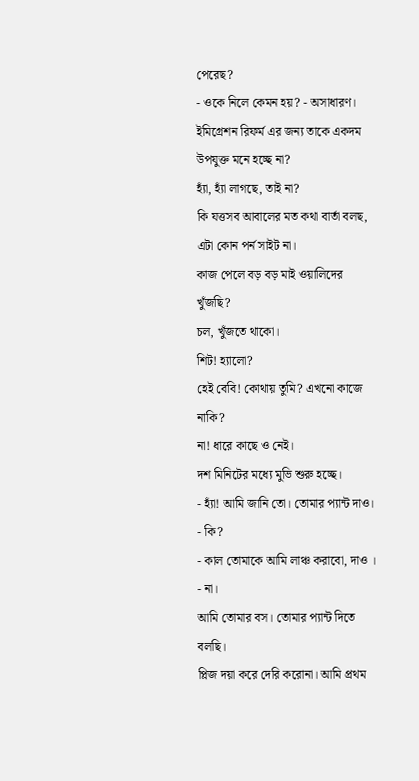পেরেছ?
- ওকে নিলে কেমন হয়? - অসাধারণ।
ইমিগ্রেশন রিফর্ম এর জন্য তাকে একদম উপযুক্ত মনে হচ্ছে না?
হ্যাঁ, হ্যাঁ লাগছে, তাই না?
কি যত্তসব আবালের মত কথা বার্তা বলছ, এটা কোন পর্ন সাইট না।
কাজ পেলে বড় বড় মাই ওয়ালিদের খুঁজছি?
চল, খুঁজতে থাকো।
শিট! হ্যালো?
হেই বেবি! কোথায় তুমি? এখনো কাজে নাকি?
না! ধারে কাছে ও নেই।
দশ মিনিটের মধ্যে মুভি শুরু হচ্ছে।
- হ্যাঁ! আমি জানি তো। তোমার প্যান্ট দাও। - কি?
- কাল তোমাকে আমি লাঞ্চ করাবো, দাও । - না।
আমি তোমার বস। তোমার প্যান্ট দিতে বলছি।
প্লিজ দয়া করে দেরি করোনা। আমি প্রথম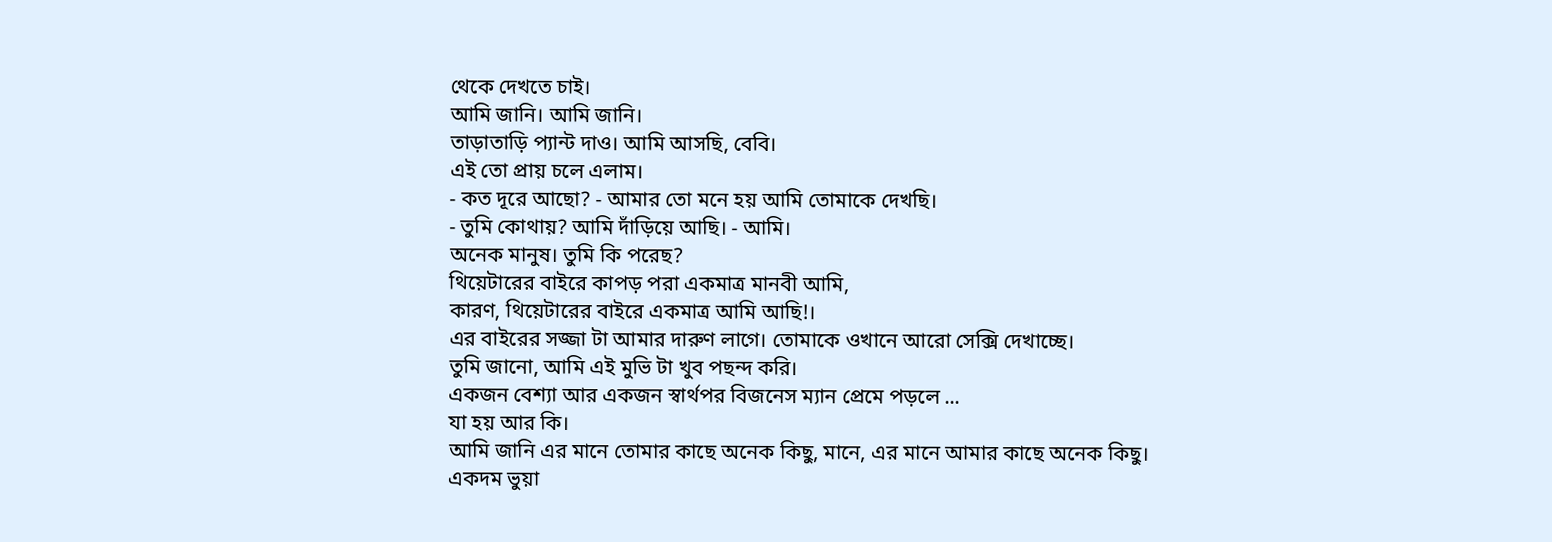থেকে দেখতে চাই।
আমি জানি। আমি জানি।
তাড়াতাড়ি প্যান্ট দাও। আমি আসছি, বেবি।
এই তো প্রায় চলে এলাম।
- কত দূরে আছো? - আমার তো মনে হয় আমি তোমাকে দেখছি।
- তুমি কোথায়? আমি দাঁড়িয়ে আছি। - আমি।
অনেক মানুষ। তুমি কি পরেছ?
থিয়েটারের বাইরে কাপড় পরা একমাত্র মানবী আমি,
কারণ, থিয়েটারের বাইরে একমাত্র আমি আছি!।
এর বাইরের সজ্জা টা আমার দারুণ লাগে। তোমাকে ওখানে আরো সেক্সি দেখাচ্ছে।
তুমি জানো, আমি এই মুভি টা খুব পছন্দ করি।
একজন বেশ্যা আর একজন স্বার্থপর বিজনেস ম্যান প্রেমে পড়লে ...
যা হয় আর কি।
আমি জানি এর মানে তোমার কাছে অনেক কিছু, মানে, এর মানে আমার কাছে অনেক কিছু।
একদম ভুয়া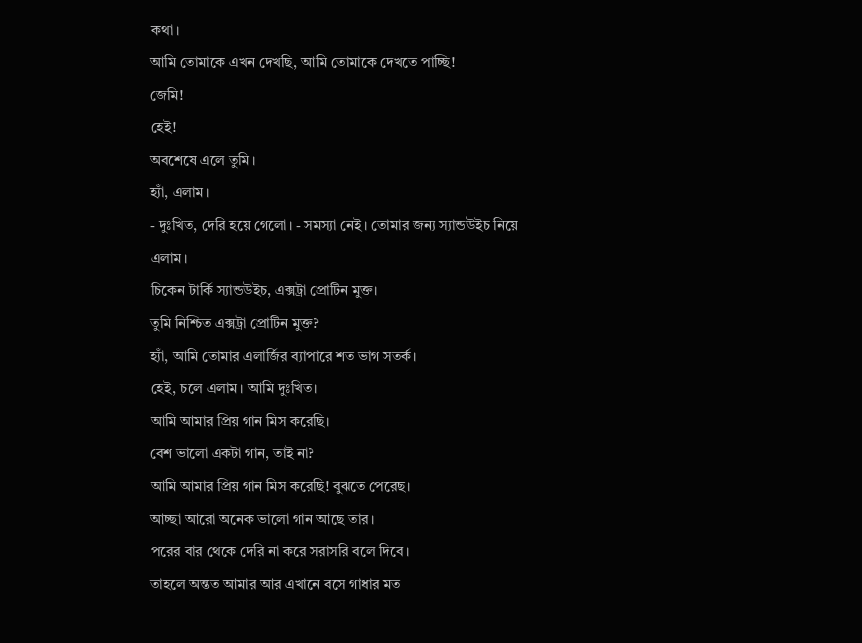কথা।
আমি তোমাকে এখন দেখছি, আমি তোমাকে দেখতে পাচ্ছি!
জেমি!
হেই!
অবশেষে এলে তুমি।
হ্যাঁ, এলাম।
- দুঃখিত, দেরি হয়ে গেলো। - সমস্যা নেই। তোমার জন্য স্যান্ডউইচ নিয়ে এলাম।
চিকেন টার্কি স্যান্ডউইচ, এক্সট্রা প্রোটিন মুক্ত।
তুমি নিশ্চিত এক্সট্রা প্রোটিন মুক্ত?
হ্যাঁ, আমি তোমার এলার্জির ব্যাপারে শত ভাগ সতর্ক।
হেই, চলে এলাম। আমি দুঃখিত।
আমি আমার প্রিয় গান মিস করেছি।
বেশ ভালো একটা গান, তাই না?
আমি আমার প্রিয় গান মিস করেছি! বুঝতে পেরেছ।
আচ্ছা আরো অনেক ভালো গান আছে তার।
পরের বার থেকে দেরি না করে সরাসরি বলে দিবে।
তাহলে অন্তত আমার আর এখানে বসে গাধার মত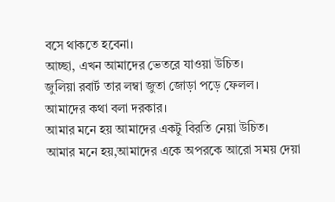বসে থাকতে হবেনা।
আচ্ছা, এখন আমাদের ভেতরে যাওয়া উচিত।
জুলিয়া রবার্ট তার লম্বা জুতা জোড়া পড়ে ফেলল।
আমাদের কথা বলা দরকার।
আমার মনে হয় আমাদের একটু বিরতি নেয়া উচিত।
আমার মনে হয়,আমাদের একে অপরকে আরো সময় দেয়া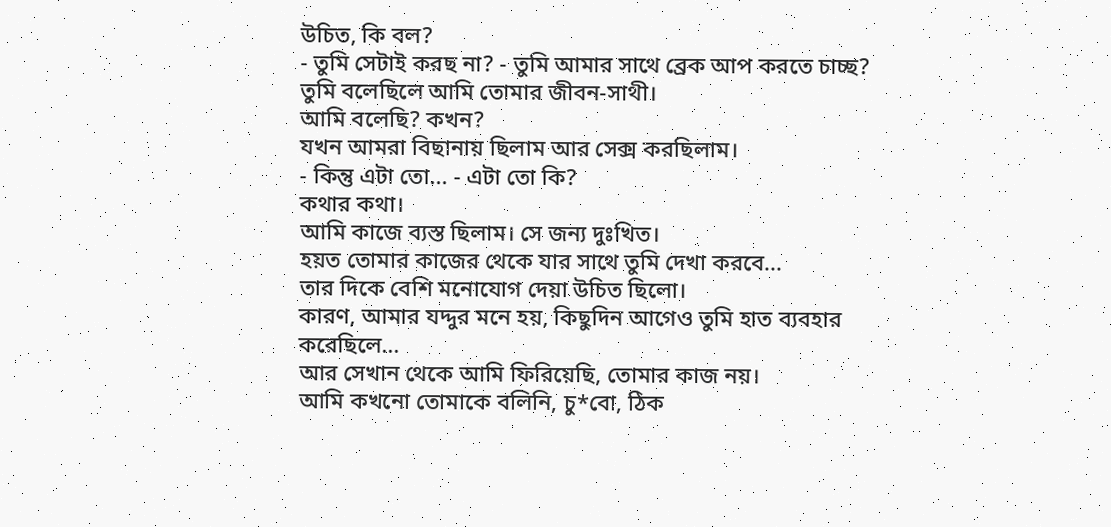উচিত, কি বল?
- তুমি সেটাই করছ না? - তুমি আমার সাথে ব্রেক আপ করতে চাচ্ছ?
তুমি বলেছিলে আমি তোমার জীবন-সাথী।
আমি বলেছি? কখন?
যখন আমরা বিছানায় ছিলাম আর সেক্স করছিলাম।
- কিন্তু এটা তো... - এটা তো কি?
কথার কথা।
আমি কাজে ব্যস্ত ছিলাম। সে জন্য দুঃখিত।
হয়ত তোমার কাজের থেকে যার সাথে তুমি দেখা করবে...
তার দিকে বেশি মনোযোগ দেয়া উচিত ছিলো।
কারণ, আমার যদ্দুর মনে হয়, কিছুদিন আগেও তুমি হাত ব্যবহার করেছিলে...
আর সেখান থেকে আমি ফিরিয়েছি, তোমার কাজ নয়।
আমি কখনো তোমাকে বলিনি, চু*বো, ঠিক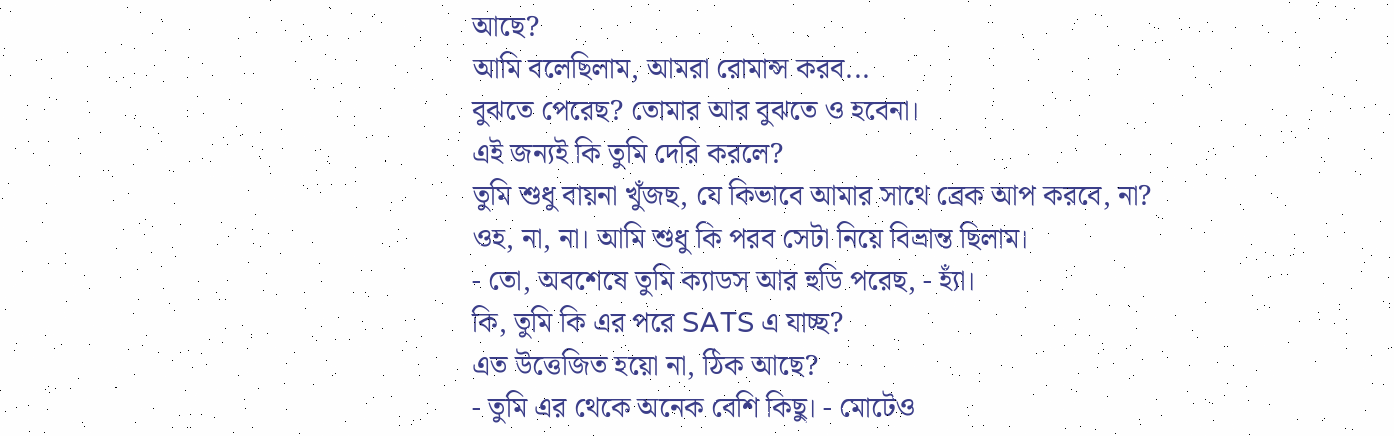আছে?
আমি বলেছিলাম, আমরা রোমান্স করব...
বুঝতে পেরেছ? তোমার আর বুঝতে ও হবেনা।
এই জন্যই কি তুমি দেরি করলে?
তুমি শুধু বায়না খুঁজছ, যে কিভাবে আমার সাথে ব্রেক আপ করবে, না?
ওহ, না, না। আমি শুধু কি পরব সেটা নিয়ে বিভ্রান্ত ছিলাম।
- তো, অবশেষে তুমি ক্যাডস আর হুডি পরেছ, - হ্যাঁ।
কি, তুমি কি এর পরে SATS এ যাচ্ছ?
এত উত্তেজিত হয়ো না, ঠিক আছে?
- তুমি এর থেকে অনেক বেশি কিছু। - মোটেও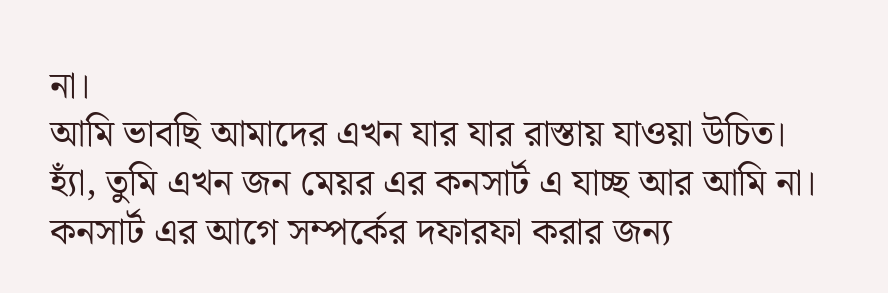না।
আমি ভাবছি আমাদের এখন যার যার রাস্তায় যাওয়া উচিত।
হ্যাঁ, তুমি এখন জন মেয়র এর কনসার্ট এ যাচ্ছ আর আমি না।
কনসার্ট এর আগে সম্পর্কের দফারফা করার জন্য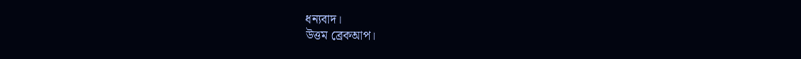ধন্যবাদ।
উত্তম ব্রেকআপ।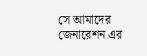সে আমাদের জেনারেশন এর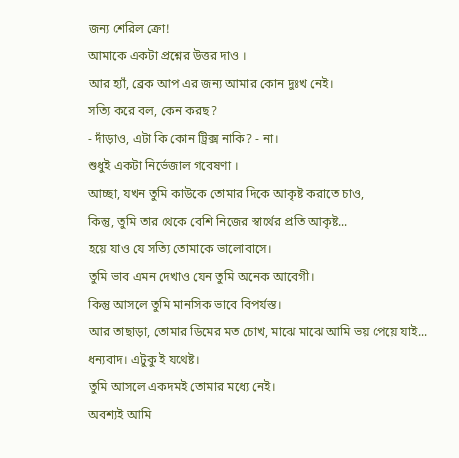জন্য শেরিল ক্রো!
আমাকে একটা প্রশ্নের উত্তর দাও ।
আর হ্যাঁ, ব্রেক আপ এর জন্য আমার কোন দুঃখ নেই।
সত্যি করে বল, কেন করছ?
- দাঁড়াও, এটা কি কোন ট্রিক্স নাকি? - না।
শুধুই একটা নির্ভেজাল গবেষণা ।
আচ্ছা, যখন তুমি কাউকে তোমার দিকে আকৃষ্ট করাতে চাও,
কিন্তু, তুমি তার থেকে বেশি নিজের স্বার্থের প্রতি আকৃষ্ট...
হয়ে যাও যে সত্যি তোমাকে ভালোবাসে।
তুমি ভাব এমন দেখাও যেন তুমি অনেক আবেগী।
কিন্তু আসলে তুমি মানসিক ভাবে বিপর্যস্ত।
আর তাছাড়া, তোমার ডিমের মত চোখ, মাঝে মাঝে আমি ভয় পেয়ে যাই...
ধন্যবাদ। এটুকু ই যথেষ্ট।
তুমি আসলে একদমই তোমার মধ্যে নেই।
অবশ্যই আমি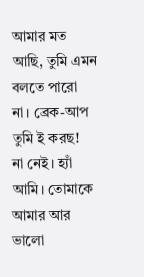আমার মত আছি, তুমি এমন বলতে পারো না। ব্রেক-আপ তুমি ই করছ!
না নেই। হ্যাঁ আমি। তোমাকে আমার আর ভালো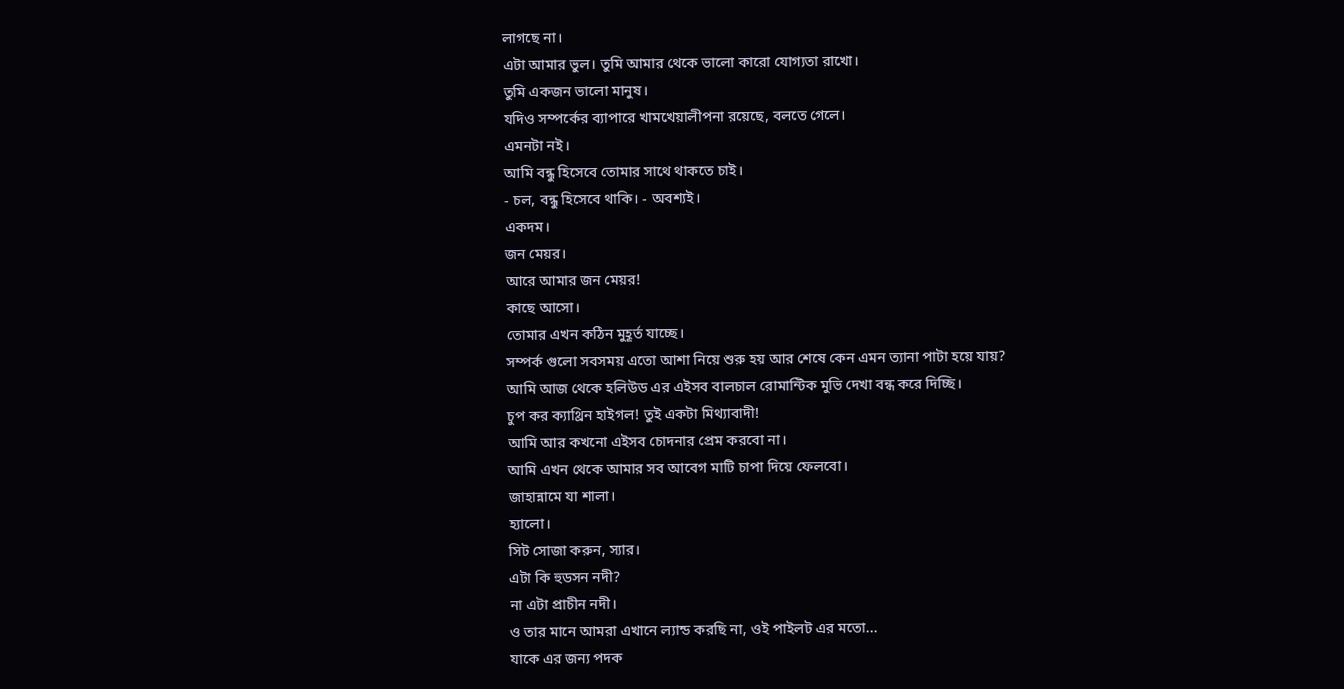লাগছে না।
এটা আমার ভুল। তুমি আমার থেকে ভালো কারো যোগ্যতা রাখো।
তুমি একজন ভালো মানুষ।
যদিও সম্পর্কের ব্যাপারে খামখেয়ালীপনা রয়েছে, বলতে গেলে।
এমনটা নই।
আমি বন্ধু হিসেবে তোমার সাথে থাকতে চাই।
- চল, বন্ধু হিসেবে থাকি। - অবশ্যই।
একদম।
জন মেয়র।
আরে আমার জন মেয়র!
কাছে আসো।
তোমার এখন কঠিন মুহূর্ত যাচ্ছে।
সম্পর্ক গুলো সবসময় এতো আশা নিয়ে শুরু হয় আর শেষে কেন এমন ত্যানা পাটা হয়ে যায়?
আমি আজ থেকে হলিউড এর এইসব বালচাল রোমান্টিক মুভি দেখা বন্ধ করে দিচ্ছি।
চুপ কর ক্যাথ্রিন হাইগল! তুই একটা মিথ্যাবাদী!
আমি আর কখনো এইসব চোদনার প্রেম করবো না।
আমি এখন থেকে আমার সব আবেগ মাটি চাপা দিয়ে ফেলবো।
জাহান্নামে যা শালা।
হ্যালো।
সিট সোজা করুন, স্যার।
এটা কি হুডসন নদী?
না এটা প্রাচীন নদী।
ও তার মানে আমরা এখানে ল্যান্ড করছি না, ওই পাইলট এর মতো...
যাকে এর জন্য পদক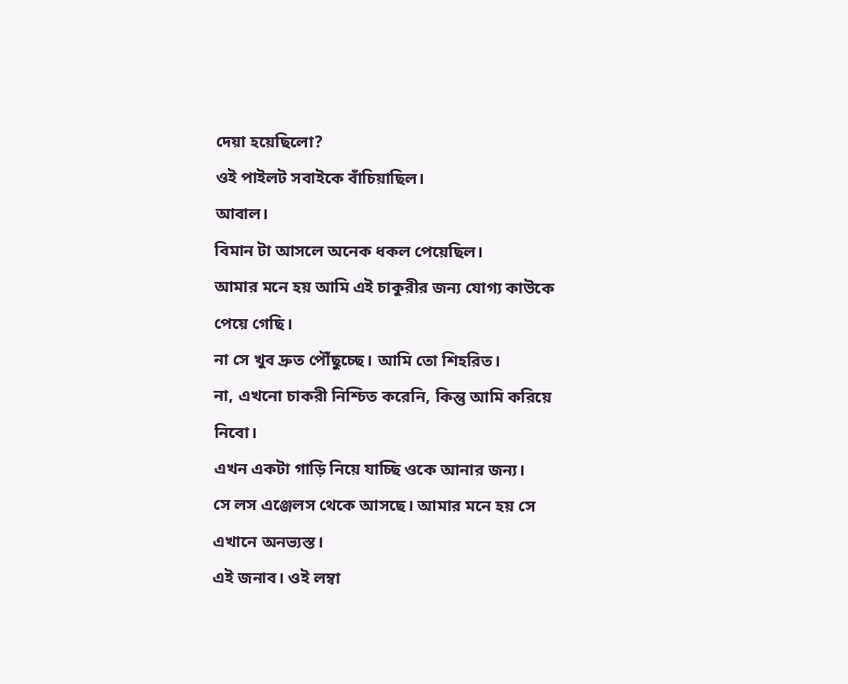দেয়া হয়েছিলো?
ওই পাইলট সবাইকে বাঁচিয়াছিল।
আবাল।
বিমান টা আসলে অনেক ধকল পেয়েছিল।
আমার মনে হয় আমি এই চাকুরীর জন্য যোগ্য কাউকে পেয়ে গেছি।
না সে খুব দ্রুত পৌঁছুচ্ছে। আমি তো শিহরিত।
না, এখনো চাকরী নিশ্চিত করেনি, কিন্তু আমি করিয়ে নিবো।
এখন একটা গাড়ি নিয়ে যাচ্ছি ওকে আনার জন্য।
সে লস এঞ্জেলস থেকে আসছে। আমার মনে হয় সে এখানে অনভ্যস্ত।
এই জনাব। ওই লম্বা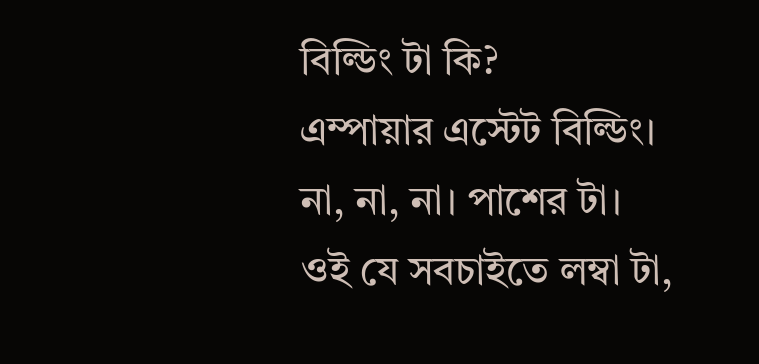বিল্ডিং টা কি?
এম্পায়ার এস্টেট বিল্ডিং।
না, না, না। পাশের টা।
ওই যে সবচাইতে লম্বা টা,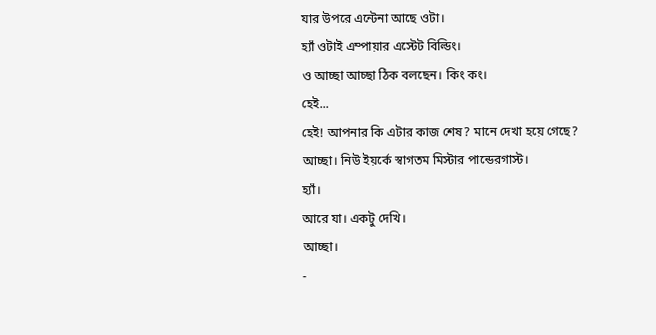যার উপরে এন্টেনা আছে ওটা।
হ্যাঁ ওটাই এম্পায়ার এস্টেট বিল্ডিং।
ও আচ্ছা আচ্ছা ঠিক বলছেন। কিং কং।
হেই...
হেই! আপনার কি এটার কাজ শেষ? মানে দেখা হয়ে গেছে?
আচ্ছা। নিউ ইয়র্কে স্বাগতম মিস্টার পান্ডেরগাস্ট।
হ্যাঁ।
আরে যা। একটু দেখি।
আচ্ছা।
-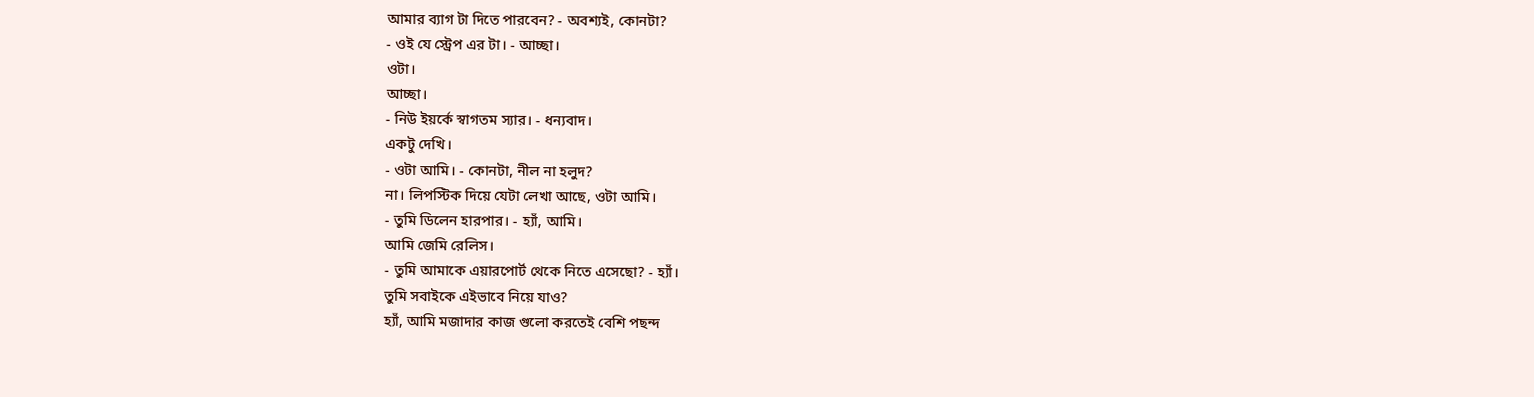আমার ব্যাগ টা দিতে পারবেন? - অবশ্যই, কোনটা?
- ওই যে স্ট্রেপ এর টা। - আচ্ছা।
ওটা।
আচ্ছা।
- নিউ ইয়র্কে স্বাগতম স্যার। - ধন্যবাদ।
একটু দেখি।
- ওটা আমি। - কোনটা, নীল না হলুদ?
না। লিপস্টিক দিয়ে যেটা লেখা আছে, ওটা আমি।
- তুমি ডিলেন হারপার। - হ্যাঁ, আমি।
আমি জেমি রেলিস।
- তুমি আমাকে এয়ারপোর্ট থেকে নিতে এসেছো? - হ্যাঁ।
তুমি সবাইকে এইভাবে নিয়ে যাও?
হ্যাঁ, আমি মজাদার কাজ গুলো করতেই বেশি পছন্দ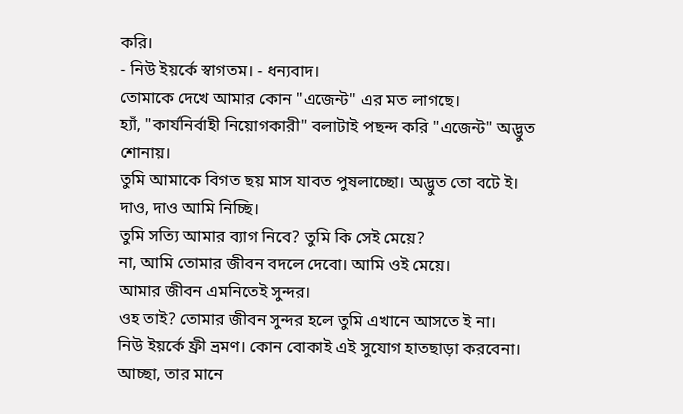করি।
- নিউ ইয়র্কে স্বাগতম। - ধন্যবাদ।
তোমাকে দেখে আমার কোন "এজেন্ট" এর মত লাগছে।
হ্যাঁ, "কার্যনির্বাহী নিয়োগকারী" বলাটাই পছন্দ করি "এজেন্ট" অদ্ভুত শোনায়।
তুমি আমাকে বিগত ছয় মাস যাবত পুষলাচ্ছো। অদ্ভুত তো বটে ই।
দাও, দাও আমি নিচ্ছি।
তুমি সত্যি আমার ব্যাগ নিবে? তুমি কি সেই মেয়ে?
না, আমি তোমার জীবন বদলে দেবো। আমি ওই মেয়ে।
আমার জীবন এমনিতেই সুন্দর।
ওহ তাই? তোমার জীবন সুন্দর হলে তুমি এখানে আসতে ই না।
নিউ ইয়র্কে ফ্রী ভ্রমণ। কোন বোকাই এই সুযোগ হাতছাড়া করবেনা।
আচ্ছা, তার মানে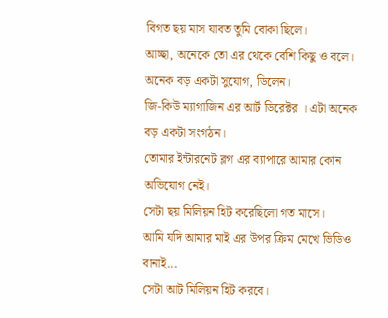বিগত ছয় মাস যাবত তুমি বোকা ছিলে।
আচ্ছা, অনেকে তো এর থেকে বেশি কিছু ও বলে।
অনেক বড় একটা সুযোগ, ডিলেন।
জি-কিউ ম্যাগাজিন এর আর্ট ডিরেক্টর । এটা অনেক বড় একটা সংগঠন।
তোমার ইন্টারনেট ব্লগ এর ব্যাপারে আমার কোন অভিযোগ নেই।
সেটা ছয় মিলিয়ন হিট করেছিলো গত মাসে।
আমি যদি আমার মাই এর উপর ক্রিম মেখে ভিডিও বানাই...
সেটা আট মিলিয়ন হিট করবে।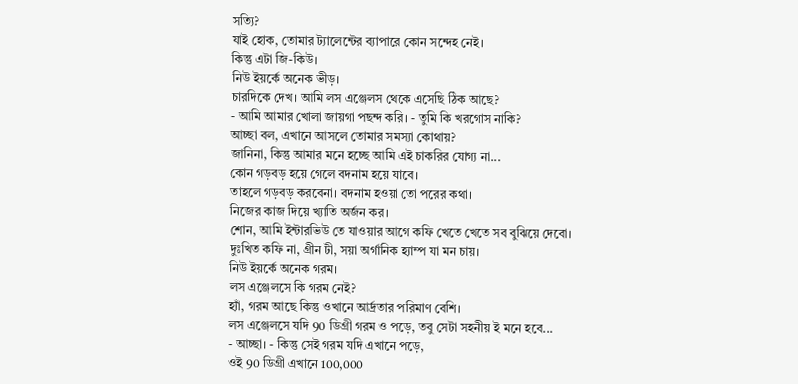সত্যি?
যাই হোক, তোমার ট্যালেন্টের ব্যাপারে কোন সন্দেহ নেই।
কিন্তু এটা জি-কিউ।
নিউ ইয়র্কে অনেক ভীড়।
চারদিকে দেখ। আমি লস এঞ্জেলস থেকে এসেছি ঠিক আছে?
- আমি আমার খোলা জায়গা পছন্দ করি। - তুমি কি খরগোস নাকি?
আচ্ছা বল, এখানে আসলে তোমার সমস্যা কোথায়?
জানিনা, কিন্তু আমার মনে হচ্ছে আমি এই চাকরির যোগ্য না...
কোন গড়বড় হয়ে গেলে বদনাম হয়ে যাবে।
তাহলে গড়বড় করবেনা। বদনাম হওয়া তো পরের কথা।
নিজের কাজ দিয়ে খ্যাতি অর্জন কর।
শোন, আমি ইন্টারভিউ তে যাওয়ার আগে কফি খেতে খেতে সব বুঝিয়ে দেবো।
দুঃখিত কফি না, গ্রীন টী, সয়া অর্গানিক হ্যাম্প যা মন চায়।
নিউ ইয়র্কে অনেক গরম।
লস এঞ্জেলসে কি গরম নেই?
হ্যাঁ, গরম আছে কিন্তু ওখানে আর্দ্রতার পরিমাণ বেশি।
লস এঞ্জেলসে যদি 90 ডিগ্রী গরম ও পড়ে, তবু সেটা সহনীয় ই মনে হবে...
- আচ্ছা। - কিন্তু সেই গরম যদি এখানে পড়ে,
ওই 90 ডিগ্রী এখানে 100,000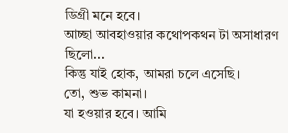ডিগ্রী মনে হবে।
আচ্ছা আবহাওয়ার কথোপকথন টা অসাধারণ ছিলো...
কিন্তু যাই হোক, আমরা চলে এসেছি।
তো, শুভ কামনা।
যা হওয়ার হবে। আমি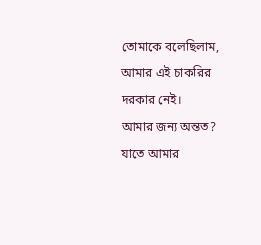তোমাকে বলেছিলাম, আমার এই চাকরির দরকার নেই।
আমার জন্য অন্তত? যাতে আমার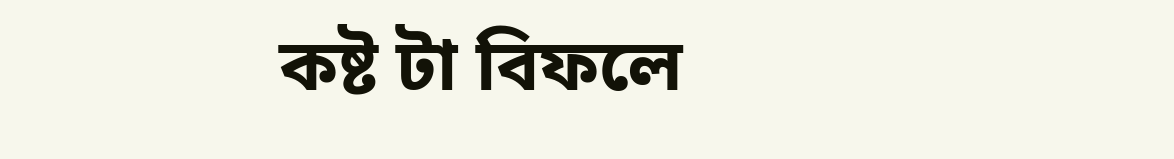কষ্ট টা বিফলে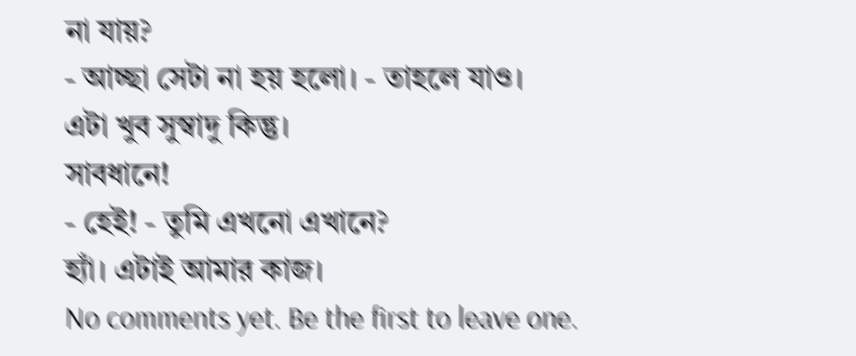না যায়?
- আচ্ছা সেটা না হয় হলো। - তাহলে যাও।
এটা খুব সুস্বাদু কিন্তু।
সাবধানে!
- হেই! - তুমি এখনো এখানে?
হ্যাঁ। এটাই আমার কাজ।
No comments yet. Be the first to leave one.